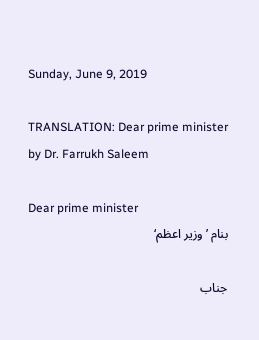Sunday, June 9, 2019

TRANSLATION: Dear prime minister by Dr. Farrukh Saleem

Dear prime minister
بنام ’وزیر اعظم‘

جناب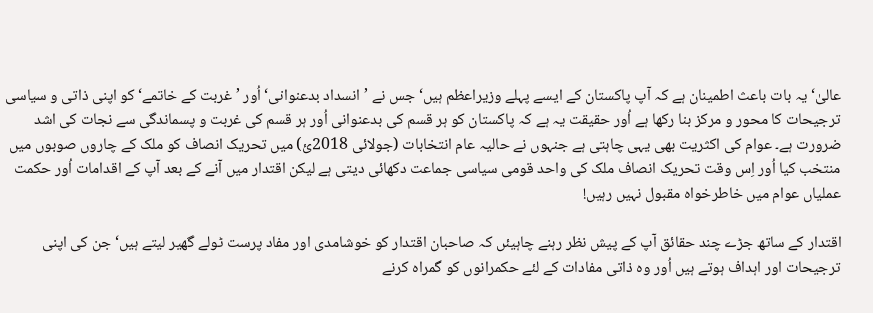عالیٰ‘ یہ بات باعث اطمینان ہے کہ آپ پاکستان کے ایسے پہلے وزیراعظم ہیں‘ جس نے ’انسداد بدعنوانی‘ اُور ’غربت کے خاتمے‘ کو اپنی ذاتی و سیاسی ترجیحات کا محور و مرکز بنا رکھا ہے اُور حقیقت یہ ہے کہ پاکستان کو ہر قسم کی بدعنوانی اُور ہر قسم کی غربت و پسماندگی سے نجات کی اشد ضرورت ہے۔ عوام کی اکثریت بھی یہی چاہتی ہے جنہوں نے حالیہ عام انتخابات (جولائی 2018ئ) میں تحریک انصاف کو ملک کے چاروں صوبوں میں منتخب کیا اُور اِس وقت تحریک انصاف ملک کی واحد قومی سیاسی جماعت دکھائی دیتی ہے لیکن اقتدار میں آنے کے بعد آپ کے اقدامات اُور حکمت عملیاں عوام میں خاطرخواہ مقبول نہیں رہیں!

اقتدار کے ساتھ جڑے چند حقائق آپ کے پیش نظر رہنے چاہیئں کہ صاحبان اقتدار کو خوشامدی اور مفاد پرست ٹولے گھیر لیتے ہیں‘ جن کی اپنی ترجیحات اور اہداف ہوتے ہیں اُور وہ ذاتی مفادات کے لئے حکمرانوں کو گمراہ کرنے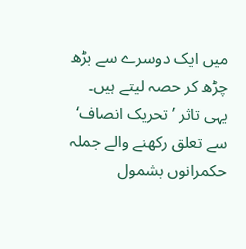میں ایک دوسرے سے بڑھ چڑھ کر حصہ لیتے ہیں۔ یہی تاثر ’تحریک انصاف‘ سے تعلق رکھنے والے جملہ حکمرانوں بشمول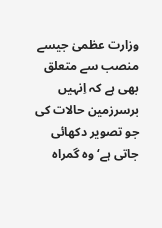وزارت عظمیٰ جیسے منصب سے متعلق بھی ہے کہ اِنہیں برسرزمین حالات کی جو تصویر دکھائی جاتی ہے‘ وہ گمراہ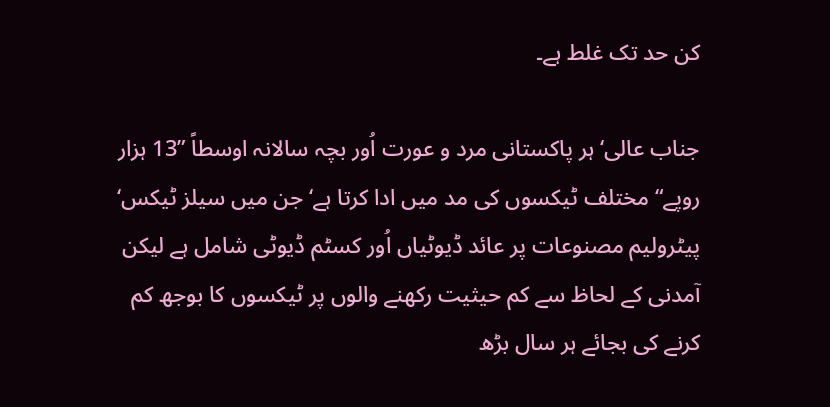کن حد تک غلط ہے۔

جناب عالی‘ ہر پاکستانی مرد و عورت اُور بچہ سالانہ اوسطاً ”13 ہزار روپے“ مختلف ٹیکسوں کی مد میں ادا کرتا ہے‘ جن میں سیلز ٹیکس‘ پیٹرولیم مصنوعات پر عائد ڈیوٹیاں اُور کسٹم ڈیوٹی شامل ہے لیکن آمدنی کے لحاظ سے کم حیثیت رکھنے والوں پر ٹیکسوں کا بوجھ کم کرنے کی بجائے ہر سال بڑھ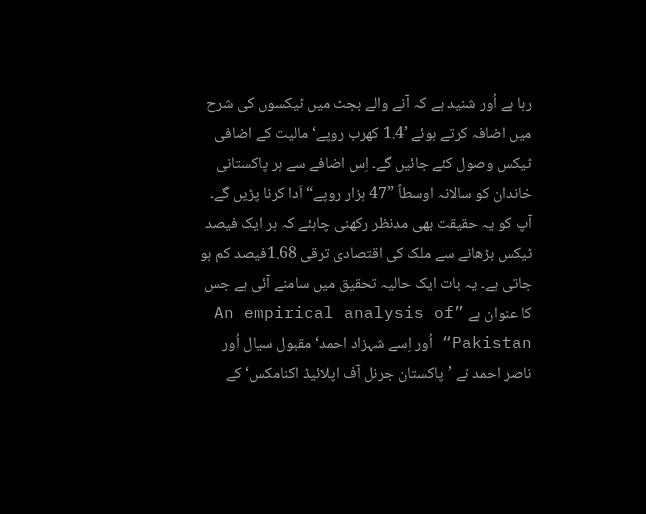رہا ہے اُور شنید ہے کہ آنے والے بجٹ میں ٹیکسوں کی شرح میں اضافہ کرتے ہوئے ’1.4 کھرب روپے‘ مالیت کے اضافی ٹیکس وصول کئے جائیں گے۔ اِس اضافے سے ہر پاکستانی خاندان کو سالانہ اوسطاً ”47 ہزار روپے“ اَدا کرنا پڑیں گے۔ آپ کو یہ حقیقت بھی مدنظر رکھنی چاہئے کہ ہر ایک فیصد ٹیکس بڑھانے سے ملک کی اقتصادی ترقی 1.68فیصد کم ہو جاتی ہے۔ یہ بات ایک حالیہ تحقیق میں سامنے آئی ہے جس کا عنوان ہے ”An empirical analysis of Pakistan“ اُور اِسے شہزاد احمد‘ مقبول سیال اُور ناصر احمد نے ’پاکستان جرنل آف اپلائیڈ اکنامکس‘ کے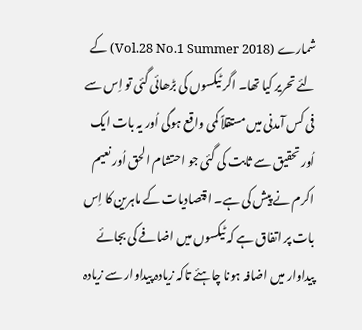شمارے (Vol.28 No.1 Summer 2018) کے لئے تحریر کیا تھا۔ اگر ٹیکسوں کی بڑھائی گئی تو اِس سے فی کس آمدنی میں مستقلاً کمی واقع ہوگی اُور یہ بات ایک اُور تحقیق سے ثابت کی گئی جو احتشام الحق اُور نعیم اکرم نے پیش کی ہے۔ اقتصادیات کے ماہرین کا اِس بات پر اتفاق ہے کہ ٹیکسوں میں اضافے کی بجائے پیداوار میں اضافہ ہونا چاہئے تاکہ زیادہ پیداوار سے زیادہ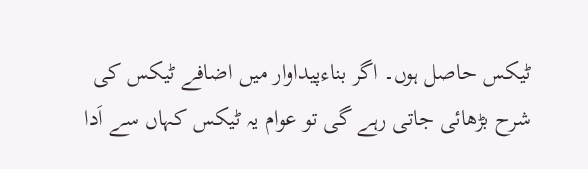ٹیکس حاصل ہوں۔ اگر بناءپیداوار میں اضافے ٹیکس کی شرح بڑھائی جاتی رہے گی تو عوام یہ ٹیکس کہاں سے اَدا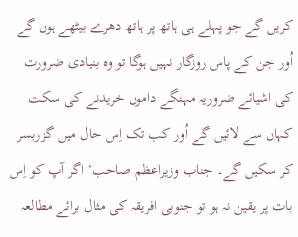کریں گے جو پہلے ہی ہاتھ پر ہاتھ دھرے بیٹھے ہوں گے اُور جن کے پاس روزگار نہیں ہوگا تو وہ بنیادی ضرورت کی اشیائے ضروریہ مہنگے داموں خریدنے کی سکت کہاں سے لائیں گے اُور کب تک اِس حال میں گزربسر کر سکیں گے۔ جناب وزیراعظم صاحب‘ اگر آپ کو اِس بات پر یقین نہ ہو تو جنوبی افریقہ کی مثال برائے مطالعہ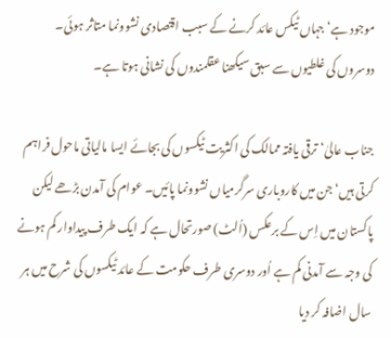موجود ہے‘ جہاں ٹیکس عائد کرنے کے سبب اقتصادی نشوونما متاثر ہوئی۔ دوسروں کی غلطیوں سے سبق سیکھنا عقلمندوں کی نشانی ہوتا ہے۔

جناب عالیٰ‘ ترقی یافتہ ممالک کی اکثریت ٹیکسوں کی بجائے ایسا مالیاتی ماحول فراہم کرتی ہیں‘ جن میں کاروباری سرگرمیاں نشوونما پائیں۔ عوام کی آمدن بڑھے لیکن پاکستان میں اِس کے برعکس (اُلٹ) صورتحال ہے کہ ایک طرف پیداوار کم ہونے کی وجہ سے آمدنی کم ہے اُور دوسری طرف حکومت کے عائد ٹیکسوں کی شرح میں ہر سال اضافہ کر دیا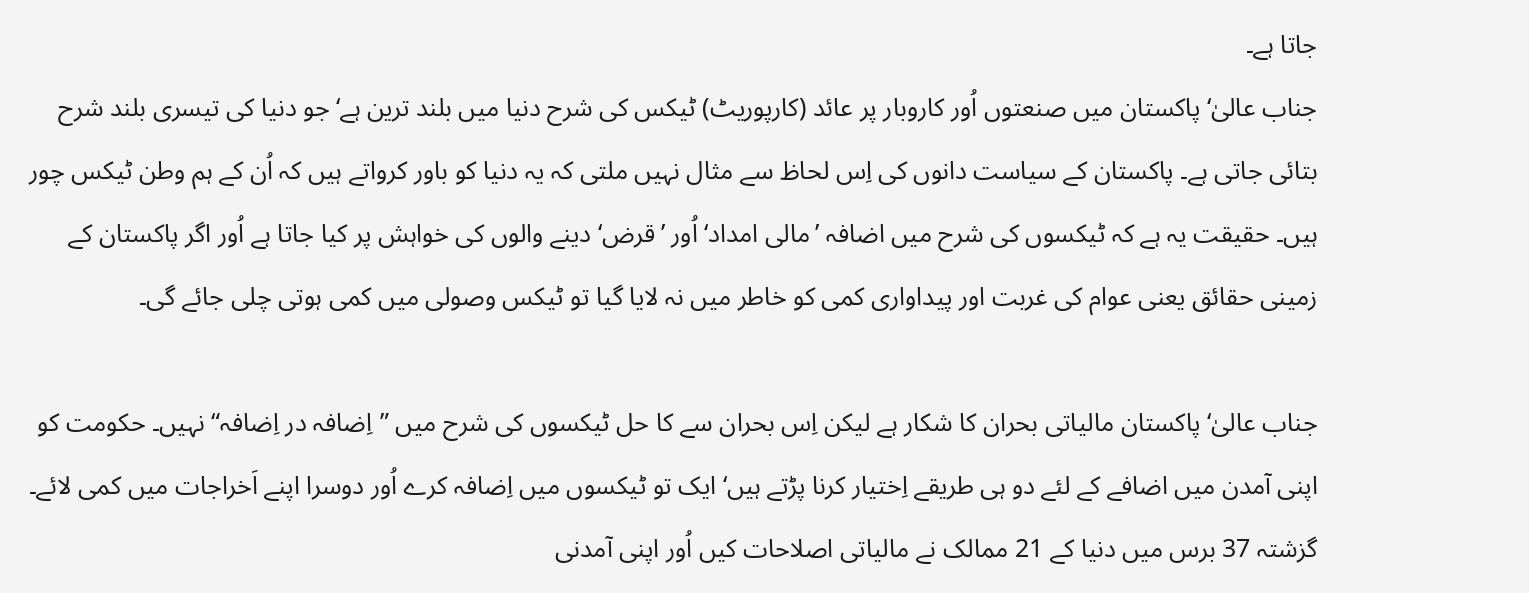جاتا ہے۔
جناب عالیٰ‘ پاکستان میں صنعتوں اُور کاروبار پر عائد (کارپوریٹ) ٹیکس کی شرح دنیا میں بلند ترین ہے‘ جو دنیا کی تیسری بلند شرح بتائی جاتی ہے۔ پاکستان کے سیاست دانوں کی اِس لحاظ سے مثال نہیں ملتی کہ یہ دنیا کو باور کرواتے ہیں کہ اُن کے ہم وطن ٹیکس چور ہیں۔ حقیقت یہ ہے کہ ٹیکسوں کی شرح میں اضافہ ’مالی امداد‘ اُور ’قرض‘ دینے والوں کی خواہش پر کیا جاتا ہے اُور اگر پاکستان کے زمینی حقائق یعنی عوام کی غربت اور پیداواری کمی کو خاطر میں نہ لایا گیا تو ٹیکس وصولی میں کمی ہوتی چلی جائے گی۔

جناب عالیٰ‘ پاکستان مالیاتی بحران کا شکار ہے لیکن اِس بحران سے کا حل ٹیکسوں کی شرح میں ”اِضافہ در اِضافہ“ نہیں۔ حکومت کو اپنی آمدن میں اضافے کے لئے دو ہی طریقے اِختیار کرنا پڑتے ہیں‘ ایک تو ٹیکسوں میں اِضافہ کرے اُور دوسرا اپنے اَخراجات میں کمی لائے۔ گزشتہ 37 برس میں دنیا کے 21 ممالک نے مالیاتی اصلاحات کیں اُور اپنی آمدنی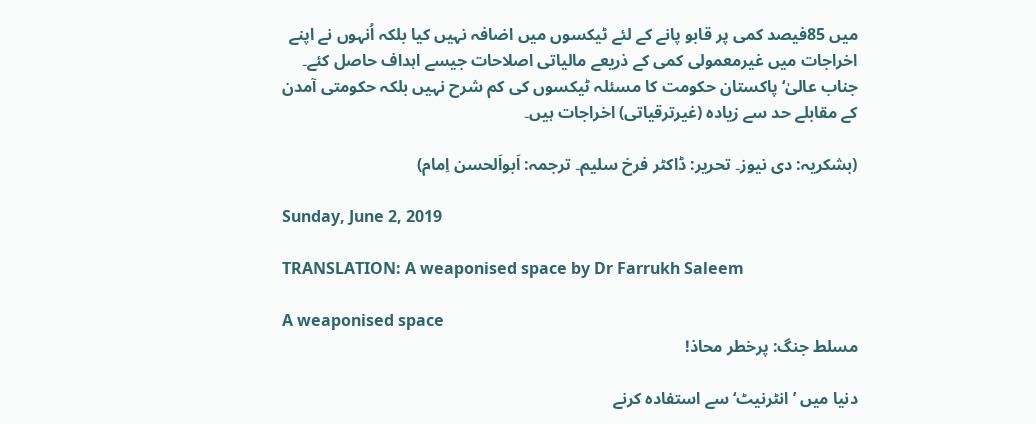میں 85فیصد کمی پر قابو پانے کے لئے ٹیکسوں میں اضافہ نہیں کیا بلکہ اُنہوں نے اپنے اخراجات میں غیرمعمولی کمی کے ذریعے مالیاتی اصلاحات جیسے اہداف حاصل کئے۔ جناب عالیٰ‘ پاکستان حکومت کا مسئلہ ٹیکسوں کی کم شرح نہیں بلکہ حکومتی آمدن کے مقابلے حد سے زیادہ (غیرترقیاتی) اخراجات ہیں۔

(بشکریہ: دی نیوز۔ تحریر: ڈاکٹر فرخ سلیم۔ ترجمہ: اَبواَلحسن اِمام)

Sunday, June 2, 2019

TRANSLATION: A weaponised space by Dr Farrukh Saleem

A weaponised space
مسلط جنگ: پرخطر محاذ!

دنیا میں ’انٹرنیٹ‘ سے استفادہ کرنے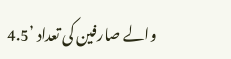والے صارفین کی تعداد ’4.5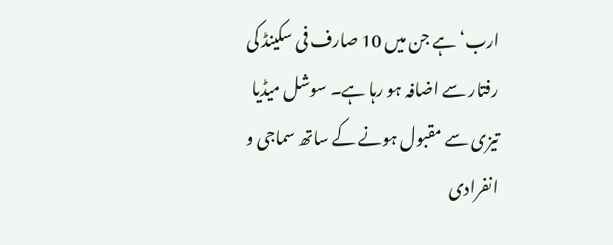ارب‘ ہے جن میں 10 صارف فی سکینڈ کی رفتار سے اضافہ ہو رہا ہے۔ سوشل میڈیا تیزی سے مقبول ہونے کے ساتھ سماجی و انفرادی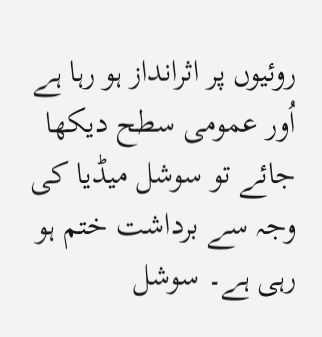روئیوں پر اثرانداز ہو رہا ہے اُور عمومی سطح دیکھا جائے تو سوشل میڈیا کی وجہ سے برداشت ختم ہو رہی ہے۔ سوشل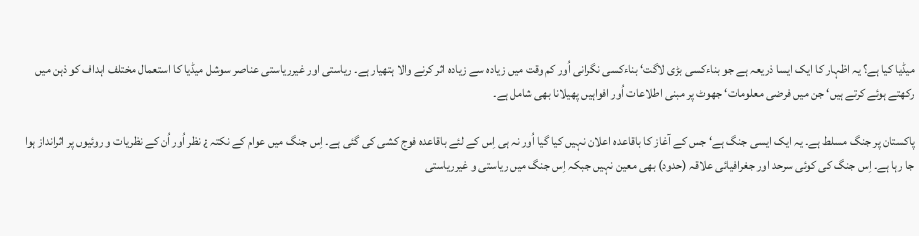میڈیا کیا ہے؟ یہ اظہار کا ایک ایسا ذریعہ ہے جو بناءکسی بڑی لاگت‘ بناءکسی نگرانی اُور کم وقت میں زیادہ سے زیادہ اثر کرنے والا ہتھیار ہے۔ ریاستی اور غیرریاستی عناصر سوشل میڈیا کا استعمال مختلف اہداف کو ذہن میں رکھتے ہوئے کرتے ہیں‘ جن میں فرضی معلومات‘ جھوٹ پر مبنی اطلاعات اُور افواہیں پھیلانا بھی شامل ہے۔

پاکستان پر جنگ مسلط ہے۔ یہ ایک ایسی جنگ ہے‘ جس کے آغاز کا باقاعدہ اعلان نہیں کیا گیا اُور نہ ہی اِس کے لئے باقاعدہ فوج کشی کی گئی ہے۔ اِس جنگ میں عوام کے نکتہ ¿ نظر اُور اُن کے نظریات و روئیوں پر اثرانداز ہوا جا رہا ہے۔ اِس جنگ کی کوئی سرحد اور جغرافیائی علاقہ (حدود) بھی معین نہیں جبکہ اِس جنگ میں ریاستی و غیرریاستی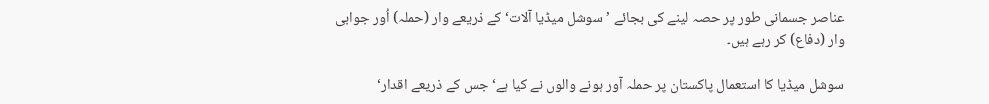عناصر جسمانی طور پر حصہ لینے کی بجائے ’سوشل میڈیا آلات‘ کے ذریعے وار (حملہ) اُور جوابی وار (دفاع) کر رہے ہیں۔

سوشل میڈیا کا استعمال پاکستان پر حملہ آور ہونے والوں نے کیا ہے‘ جس کے ذریعے اقدار‘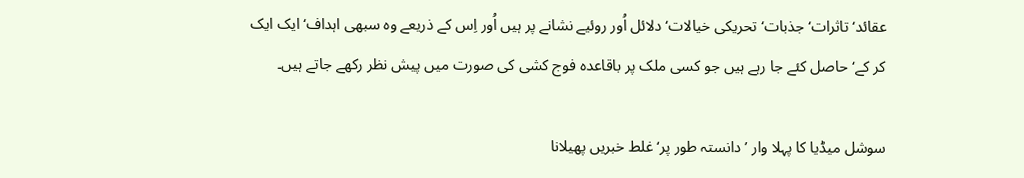عقائد‘ تاثرات‘ جذبات‘ تحریکی خیالات‘ دلائل اُور روئیے نشانے پر ہیں اُور اِس کے ذریعے وہ سبھی اہداف‘ ایک ایک کر کے‘ حاصل کئے جا رہے ہیں جو کسی ملک پر باقاعدہ فوج کشی کی صورت میں پیش نظر رکھے جاتے ہیں۔

سوشل میڈیا کا پہلا وار ’دانستہ طور پر‘ غلط خبریں پھیلانا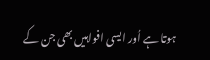ہوتا ہے اُور ایسی افواہیں بھی جن کے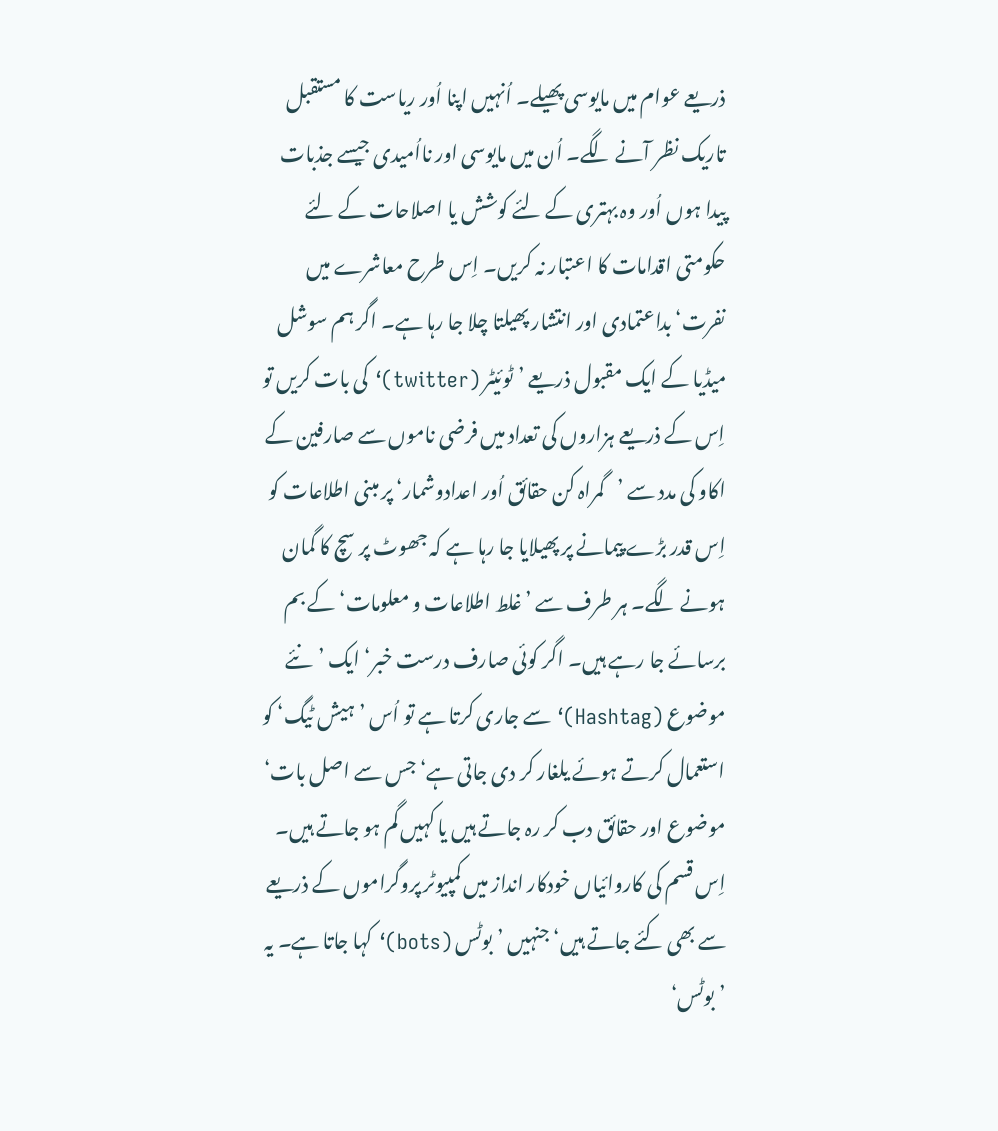ذریعے عوام میں مایوسی پھیلے۔ اُنہیں اپنا اُور ریاست کا مستقبل تاریک نظر آنے لگے۔ اُن میں مایوسی اور نااُمیدی جیسے جذبات پیدا ہوں اُور وہ بہتری کے لئے کوشش یا اصلاحات کے لئے حکومتی اقدامات کا اعتبار نہ کریں۔ اِس طرح معاشرے میں نفرت‘ بداعتمادی اور انتشار پھیلتا چلا جا رہا ہے۔ اگر ہم سوشل میڈیا کے ایک مقبول ذریعے ’ٹوئیٹر (twitter)‘ کی بات کریں تو اِس کے ذریعے ہزاروں کی تعداد میں فرضی ناموں سے صارفین کے اکاو کی مدد سے ’گمراہ کن حقائق اُور اعدادوشمار‘ پر مبنی اطلاعات کو اِس قدر بڑے پیمانے پر پھیلایا جا رہا ہے کہ جھوٹ پر سچ کا گمان ہونے لگے۔ ہر طرف سے ’غلط اطلاعات و معلومات‘ کے بم برسائے جا رہے ہیں۔ اگر کوئی صارف درست خبر‘ ایک ’نئے موضوع (Hashtag)‘ سے جاری کرتا ہے تو اُس ’ہیش ٹیگ‘ کو استعمال کرتے ہوئے یلغار کر دی جاتی ہے‘ جس سے اصل بات‘ موضوع اور حقائق دب کر رہ جاتے ہیں یا کہیں گم ہو جاتے ہیں۔ اِس قسم کی کاروائیاں خودکار انداز میں کمپیوٹر پروگراموں کے ذریعے سے بھی کئے جاتے ہیں‘ جنہیں ’بوٹس (bots)‘ کہا جاتا ہے۔ یہ ’بوٹس‘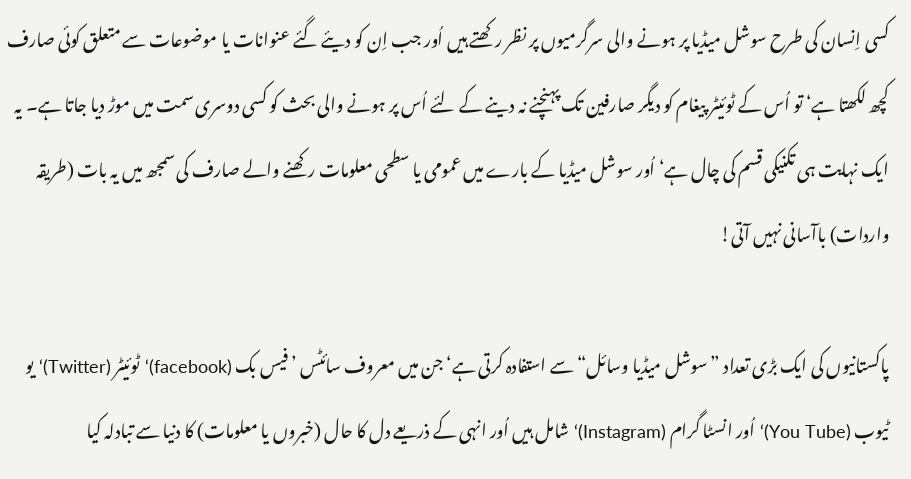کسی اِنسان کی طرح سوشل میڈیا پر ہونے والی سرگرمیوں پر نظر رکھتے ہیں اُور جب اِن کو دیئے گئے عنوانات یا موضوعات سے متعلق کوئی صارف کچھ لکھتا ہے‘ تو اُس کے ٹوئیٹر پیغام کو دیگر صارفین تک پہنچنے نہ دینے کے لئے اُس پر ہونے والی بحث کو کسی دوسری سمت میں موڑ دیا جاتا ہے۔ یہ ایک نہایت ہی تکنیکی قسم کی چال ہے‘ اُور سوشل میڈیا کے بارے میں عمومی یا سطحی معلومات رکھنے والے صارف کی سمجھ میں یہ بات (طریقہ واردات) باآسانی نہیں آتی!

پاکستانیوں کی ایک بڑی تعداد ”سوشل میڈیا وسائل“ سے استفادہ کرتی ہے‘ جن میں معروف سائٹس ’فیس بک (facebook)‘ ٹوئیٹر (Twitter)‘ یو ٹیوب (You Tube)‘ اُور انسٹا گرام (Instagram)‘ شامل ہیں اُور انہی کے ذریعے دل کا حال (خبروں یا معلومات) کا دنیا سے تبادلہ کیا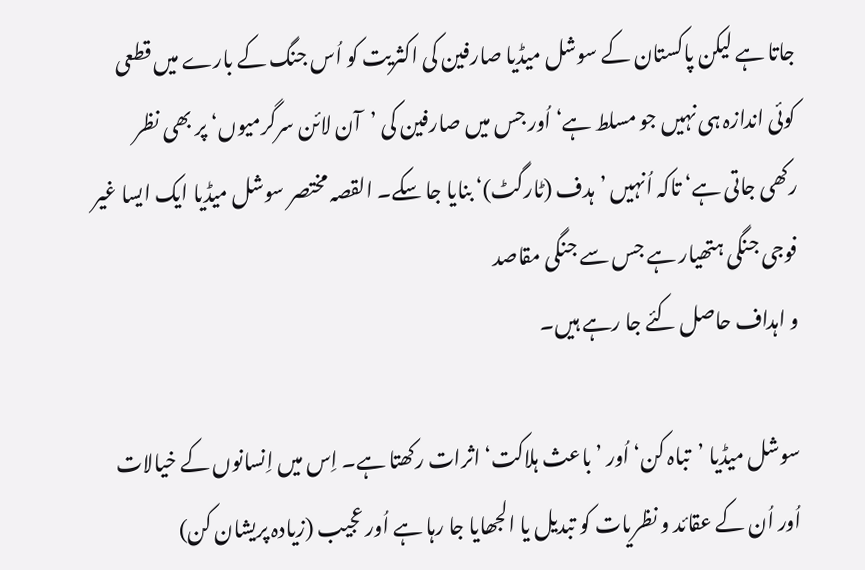جاتا ہے لیکن پاکستان کے سوشل میڈیا صارفین کی اکثریت کو اُس جنگ کے بارے میں قطعی کوئی اندازہ ہی نہیں جو مسلط ہے‘ اُور جس میں صارفین کی ’آن لائن سرگرمیوں‘ پر بھی نظر رکھی جاتی ہے‘ تاکہ اُنہیں ’ہدف (ٹارگٹ)‘ بنایا جا سکے۔ القصہ مختصر سوشل میڈیا ایک ایسا غیر فوجی جنگی ہتھیار ہے جس سے جنگی مقاصد
و اہداف حاصل کئے جا رہے ہیں۔

سوشل میڈیا ’تباہ کن‘ اُور ’باعث ہلاکت‘ اثرات رکھتا ہے۔ اِس میں اِنسانوں کے خیالات اُور اُن کے عقائد و نظریات کو تبدیل یا الجھایا جا رہا ہے اُور عجیب (زیادہ پریشان کن)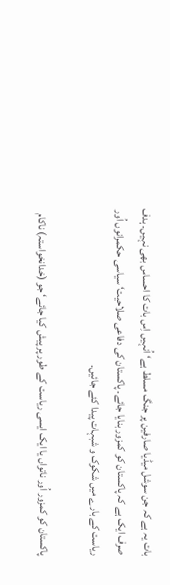بات یہ ہے کہ جن سوشل میڈیا صارفین پر جنگ مسلط ہے‘ اُنہیں اِس بات کا احساس بھی نہیں۔ ہدف صرف ایک ہے کہ پاکستان کو کمزور بنایا جائے۔ پاکستان کی دفاعی صلاحیت‘ سیاسی حکمرانوں اُور ریاست کے بارے میں شکوک و شبہات پیدا کئے جائیں۔

پاکستان کو کمزور اُور ناتواں یا ایک ایسی ریاست کے طور پر پیش کیا جائے‘ جو (خدانخواستہ) ناکام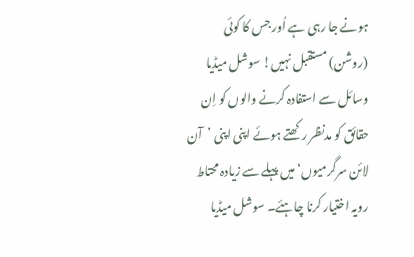ہونے جا رہی ہے اُور جس کا کوئی (روشن) مستقبل نہیں! سوشل میڈیا وسائل سے استفادہ کرنے والوں کو اِن حقائق کو مدنظر رکھتے ہوئے اپنی اپنی ’آن لائن سرگرمیوں‘ میں پہلے سے زیادہ محتاط رویہ اختیار کرنا چاہئے۔ سوشل میڈیا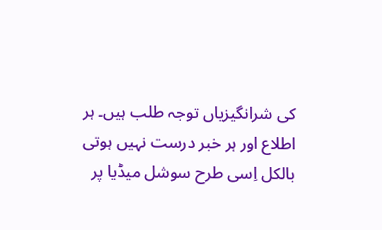کی شرانگیزیاں توجہ طلب ہیں۔ ہر اطلاع اور ہر خبر درست نہیں ہوتی بالکل اِسی طرح سوشل میڈیا پر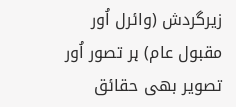زیرگردش (وائرل اُور مقبول عام) ہر تصور اُور تصویر بھی حقائق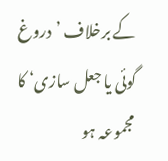کے برخلاف ’دروغ گوئی یا جعل سازی‘ کا مجموعہ ہو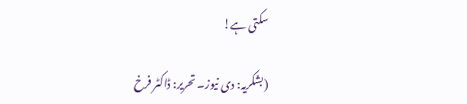سکتی ہے!

(بشکریہ: دی نیوز۔ تحریر: ڈاکٹر فرخ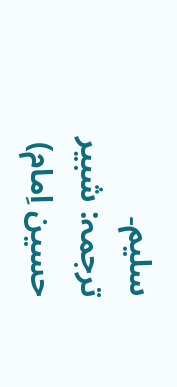سلیم۔ ترجمہ: شبیر حسین اِمام)